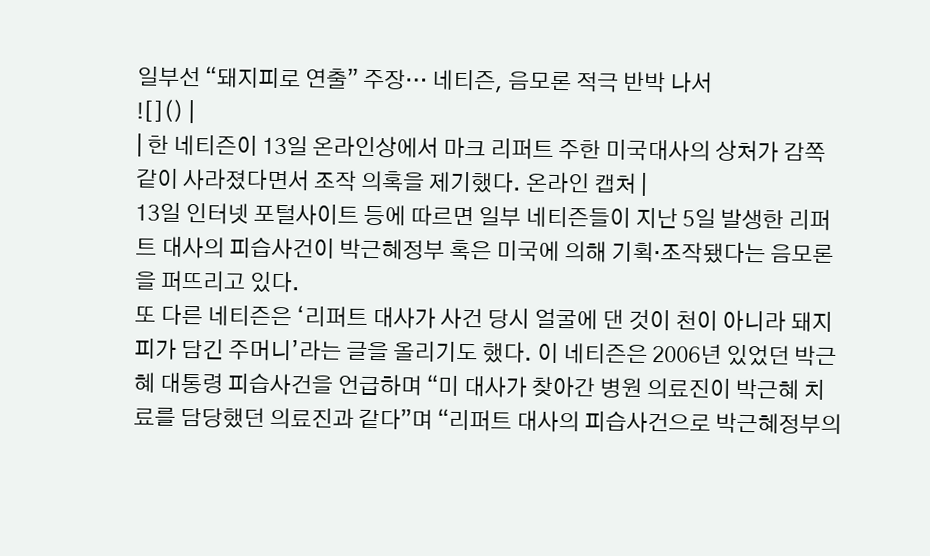일부선 “돼지피로 연출” 주장… 네티즌, 음모론 적극 반박 나서
![]() |
| 한 네티즌이 13일 온라인상에서 마크 리퍼트 주한 미국대사의 상처가 감쪽같이 사라졌다면서 조작 의혹을 제기했다. 온라인 캡처 |
13일 인터넷 포털사이트 등에 따르면 일부 네티즌들이 지난 5일 발생한 리퍼트 대사의 피습사건이 박근혜정부 혹은 미국에 의해 기획·조작됐다는 음모론을 퍼뜨리고 있다.
또 다른 네티즌은 ‘리퍼트 대사가 사건 당시 얼굴에 댄 것이 천이 아니라 돼지피가 담긴 주머니’라는 글을 올리기도 했다. 이 네티즌은 2006년 있었던 박근혜 대통령 피습사건을 언급하며 “미 대사가 찾아간 병원 의료진이 박근혜 치료를 담당했던 의료진과 같다”며 “리퍼트 대사의 피습사건으로 박근혜정부의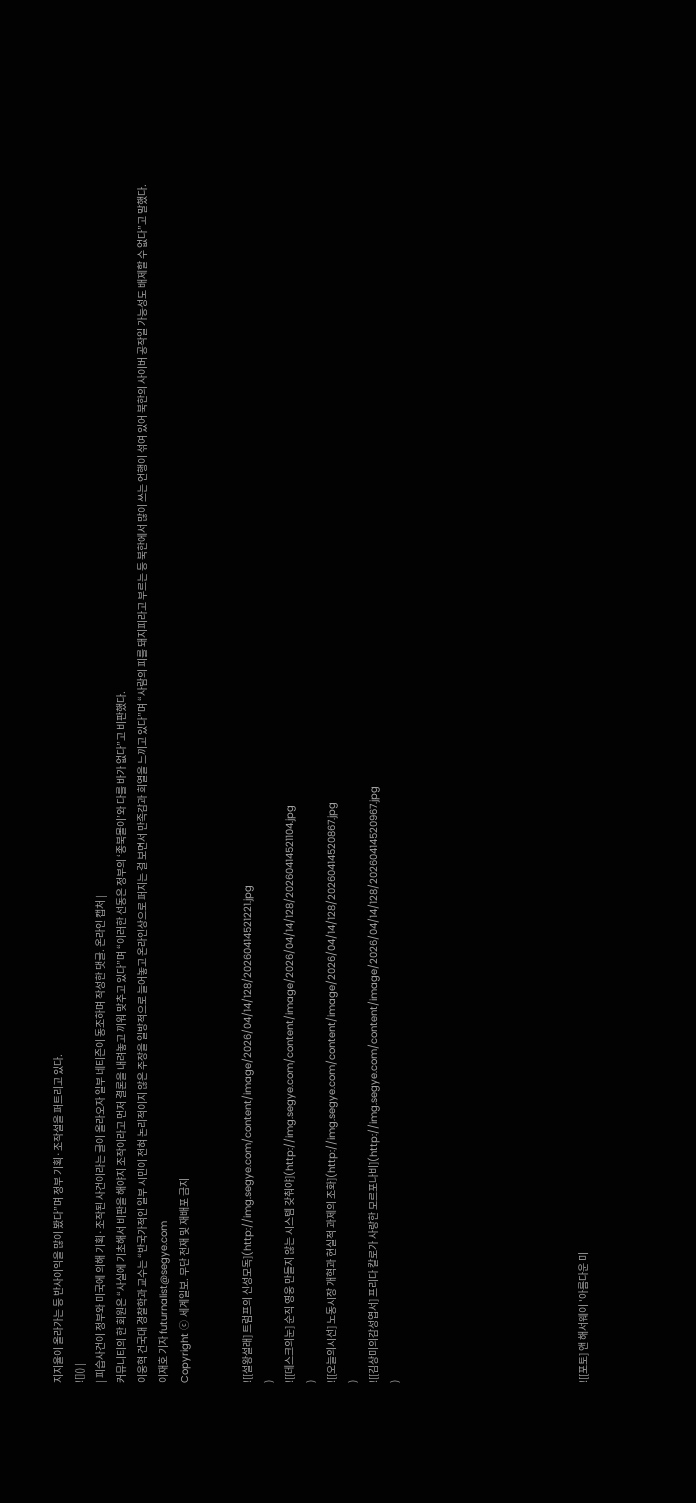지지율이 올라가는 등 반사이익을 많이 봤다”며 정부 기획·조작설을 퍼트리고 있다.
![]() |
| 피습사건이 정부와 미국에 의해 기획·조작된 사건이라는 글이 올라오자 일부 네티즌이 동조하며 작성한 댓글. 온라인 캡처 |
커뮤니티의 한 회원은 “사실에 기초해서 비판을 해야지 조작이라고 먼저 결론을 내려놓고 끼워 맞추고 있다”며 “이러한 선동은 정부의 ‘종북몰이’와 다를 바가 없다”고 비판했다.
이웅혁 건국대 경찰학과 교수는 “반국가적인 일부 시민이 전혀 논리적이지 않은 주장을 일방적으로 늘어놓고 온라인상으로 퍼지는 걸 보면서 만족감과 희열을 느끼고 있다”며 “사람의 피를 돼지피라고 부르는 등 북한에서 많이 쓰는 언행이 섞여 있어 북한의 사이버 공작일 가능성도 배제할 수 없다”고 말했다.
이재호 기자 futurnalist@segye.com
Copyright ⓒ 세계일보. 무단 전재 및 재배포 금지


![[설왕설래] 트럼프의 신성모독](http://img.segye.com/content/image/2026/04/14/128/20260414521221.jpg
)
![[데스크의눈] 순직 영웅 만들지 않는 시스템 갖춰야](http://img.segye.com/content/image/2026/04/14/128/20260414521104.jpg
)
![[오늘의시선] 노동시장 개혁과 현실적 과제의 조화](http://img.segye.com/content/image/2026/04/14/128/20260414520867.jpg
)
![[김상미의감성엽서] 프리다 칼로가 사랑한 모르포나비](http://img.segye.com/content/image/2026/04/14/128/20260414520967.jpg
)








![[포토] 앤 해서웨이 '아름다운 미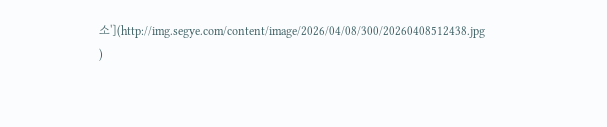소'](http://img.segye.com/content/image/2026/04/08/300/20260408512438.jpg
)